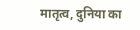मातृत्व, दुनिया का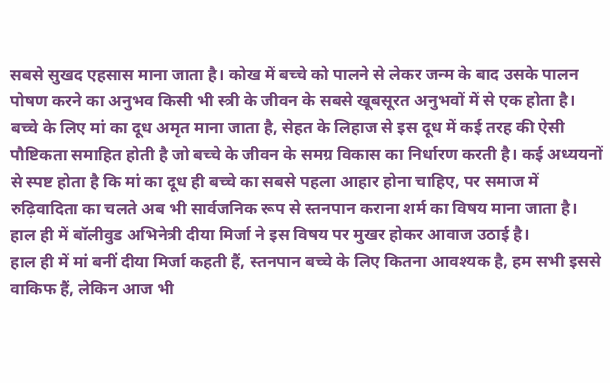सबसे सुखद एहसास माना जाता है। कोख में बच्चे को पालने से लेकर जन्म के बाद उसके पालन पोषण करने का अनुभव किसी भी स्त्री के जीवन के सबसे खूबसूरत अनुभवों में से एक होता है। बच्चे के लिए मां का दूध अमृत माना जाता है, सेहत के लिहाज से इस दूध में कई तरह की ऐसी पौष्टिकता समाहित होती है जो बच्चे के जीवन के समग्र विकास का निर्धारण करती है। कई अध्ययनों से स्पष्ट होता है कि मां का दूध ही बच्चे का सबसे पहला आहार होना चाहिए, पर समाज में रुढ़िवादिता का चलते अब भी सार्वजनिक रूप से स्तनपान कराना शर्म का विषय माना जाता है। हाल ही में बॉलीवुड अभिनेत्री दीया मिर्जा ने इस विषय पर मुखर होकर आवाज उठाई है।
हाल ही में मां बनीं दीया मिर्जा कहती हैं, स्तनपान बच्चे के लिए कितना आवश्यक है, हम सभी इससे वाकिफ हैं, लेकिन आज भी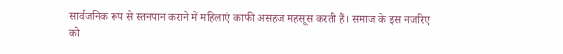सार्वजनिक रूप से स्तनपान कराने में महिलाएं काफी असहज महसूस करती हैं। समाज के इस नजरिए को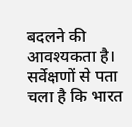बदलने की आवश्यकता है। सर्वेक्षणों से पता चला है कि भारत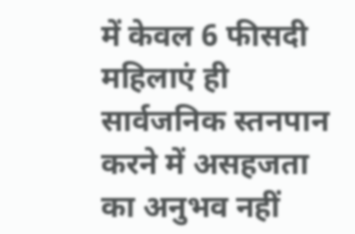में केवल 6 फीसदी महिलाएं ही सार्वजनिक स्तनपान करने में असहजता का अनुभव नहीं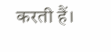करती हैं।